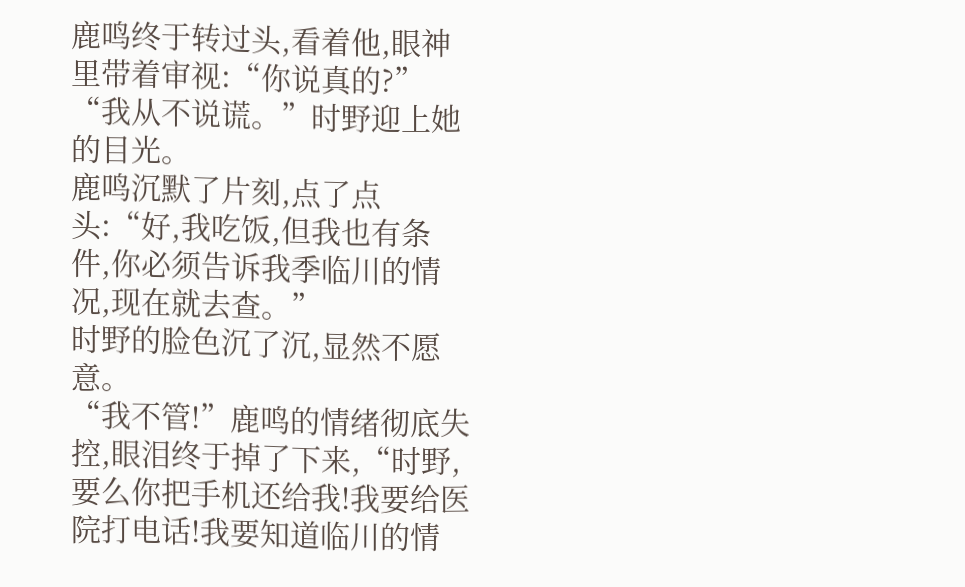鹿鸣终于转过头,看着他,眼神里带着审视:“你说真的?”
“我从不说谎。”时野迎上她的目光。
鹿鸣沉默了片刻,点了点头:“好,我吃饭,但我也有条件,你必须告诉我季临川的情况,现在就去查。”
时野的脸色沉了沉,显然不愿意。
“我不管!”鹿鸣的情绪彻底失控,眼泪终于掉了下来,“时野,要么你把手机还给我!我要给医院打电话!我要知道临川的情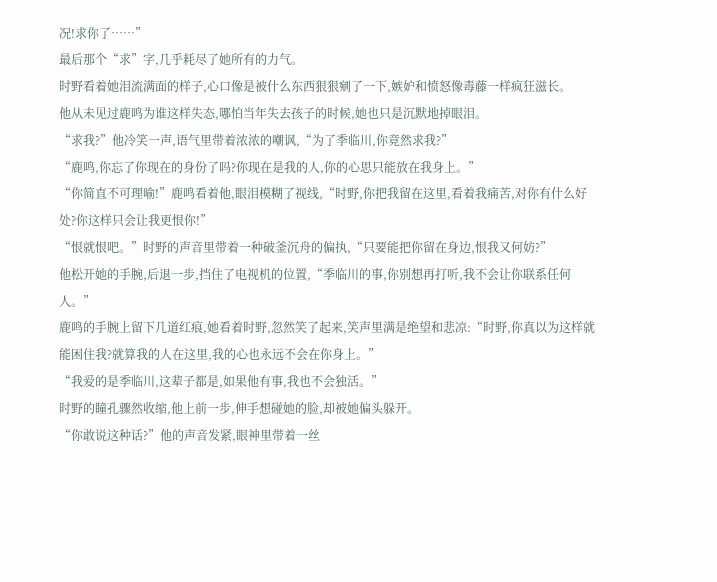况!求你了……”
最后那个“求”字,几乎耗尽了她所有的力气。
时野看着她泪流满面的样子,心口像是被什么东西狠狠剜了一下,嫉妒和愤怒像毒藤一样疯狂滋长。
他从未见过鹿鸣为谁这样失态,哪怕当年失去孩子的时候,她也只是沉默地掉眼泪。
“求我?”他冷笑一声,语气里带着浓浓的嘲讽,“为了季临川,你竟然求我?”
“鹿鸣,你忘了你现在的身份了吗?你现在是我的人,你的心思只能放在我身上。”
“你简直不可理喻!”鹿鸣看着他,眼泪模糊了视线,“时野,你把我留在这里,看着我痛苦,对你有什么好处?你这样只会让我更恨你!”
“恨就恨吧。”时野的声音里带着一种破釜沉舟的偏执,“只要能把你留在身边,恨我又何妨?”
他松开她的手腕,后退一步,挡住了电视机的位置,“季临川的事,你别想再打听,我不会让你联系任何人。”
鹿鸣的手腕上留下几道红痕,她看着时野,忽然笑了起来,笑声里满是绝望和悲凉:“时野,你真以为这样就能困住我?就算我的人在这里,我的心也永远不会在你身上。”
“我爱的是季临川,这辈子都是,如果他有事,我也不会独活。”
时野的瞳孔骤然收缩,他上前一步,伸手想碰她的脸,却被她偏头躲开。
“你敢说这种话?”他的声音发紧,眼神里带着一丝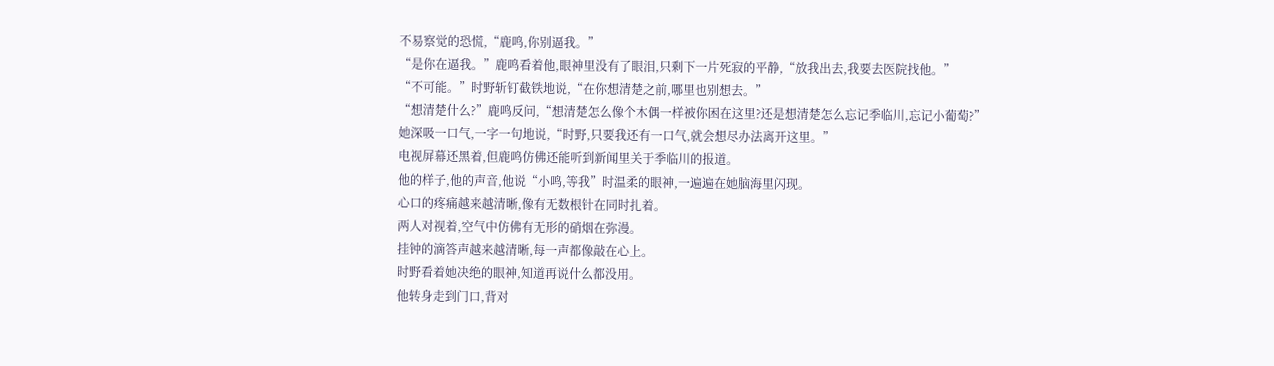不易察觉的恐慌,“鹿鸣,你别逼我。”
“是你在逼我。”鹿鸣看着他,眼神里没有了眼泪,只剩下一片死寂的平静,“放我出去,我要去医院找他。”
“不可能。”时野斩钉截铁地说,“在你想清楚之前,哪里也别想去。”
“想清楚什么?”鹿鸣反问,“想清楚怎么像个木偶一样被你困在这里?还是想清楚怎么忘记季临川,忘记小葡萄?”
她深吸一口气,一字一句地说,“时野,只要我还有一口气,就会想尽办法离开这里。”
电视屏幕还黑着,但鹿鸣仿佛还能听到新闻里关于季临川的报道。
他的样子,他的声音,他说“小鸣,等我”时温柔的眼神,一遍遍在她脑海里闪现。
心口的疼痛越来越清晰,像有无数根针在同时扎着。
两人对视着,空气中仿佛有无形的硝烟在弥漫。
挂钟的滴答声越来越清晰,每一声都像敲在心上。
时野看着她决绝的眼神,知道再说什么都没用。
他转身走到门口,背对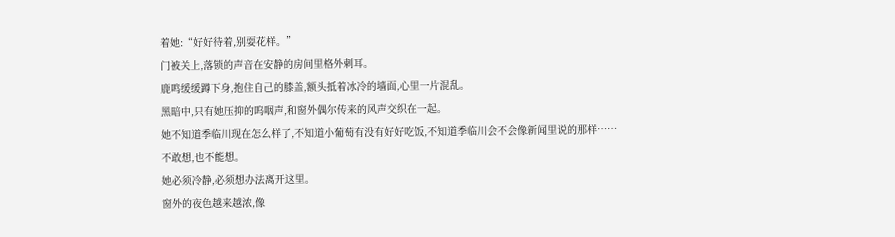着她:“好好待着,别耍花样。”
门被关上,落锁的声音在安静的房间里格外刺耳。
鹿鸣缓缓蹲下身,抱住自己的膝盖,额头抵着冰冷的墙面,心里一片混乱。
黑暗中,只有她压抑的呜咽声,和窗外偶尔传来的风声交织在一起。
她不知道季临川现在怎么样了,不知道小葡萄有没有好好吃饭,不知道季临川会不会像新闻里说的那样……
不敢想,也不能想。
她必须冷静,必须想办法离开这里。
窗外的夜色越来越浓,像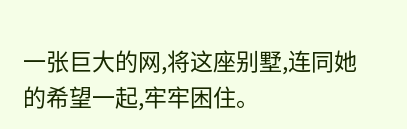一张巨大的网,将这座别墅,连同她的希望一起,牢牢困住。